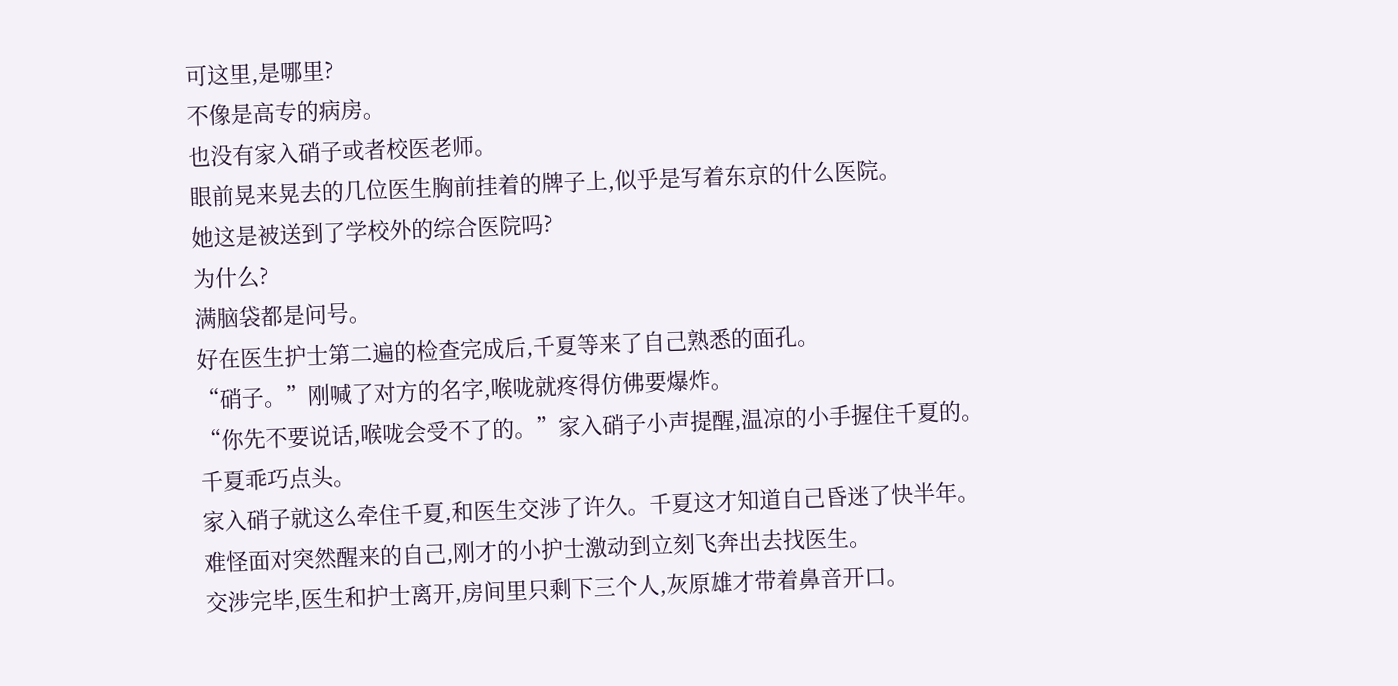可这里,是哪里?
不像是高专的病房。
也没有家入硝子或者校医老师。
眼前晃来晃去的几位医生胸前挂着的牌子上,似乎是写着东京的什么医院。
她这是被送到了学校外的综合医院吗?
为什么?
满脑袋都是问号。
好在医生护士第二遍的检查完成后,千夏等来了自己熟悉的面孔。
“硝子。”刚喊了对方的名字,喉咙就疼得仿佛要爆炸。
“你先不要说话,喉咙会受不了的。”家入硝子小声提醒,温凉的小手握住千夏的。
千夏乖巧点头。
家入硝子就这么牵住千夏,和医生交涉了许久。千夏这才知道自己昏迷了快半年。
难怪面对突然醒来的自己,刚才的小护士激动到立刻飞奔出去找医生。
交涉完毕,医生和护士离开,房间里只剩下三个人,灰原雄才带着鼻音开口。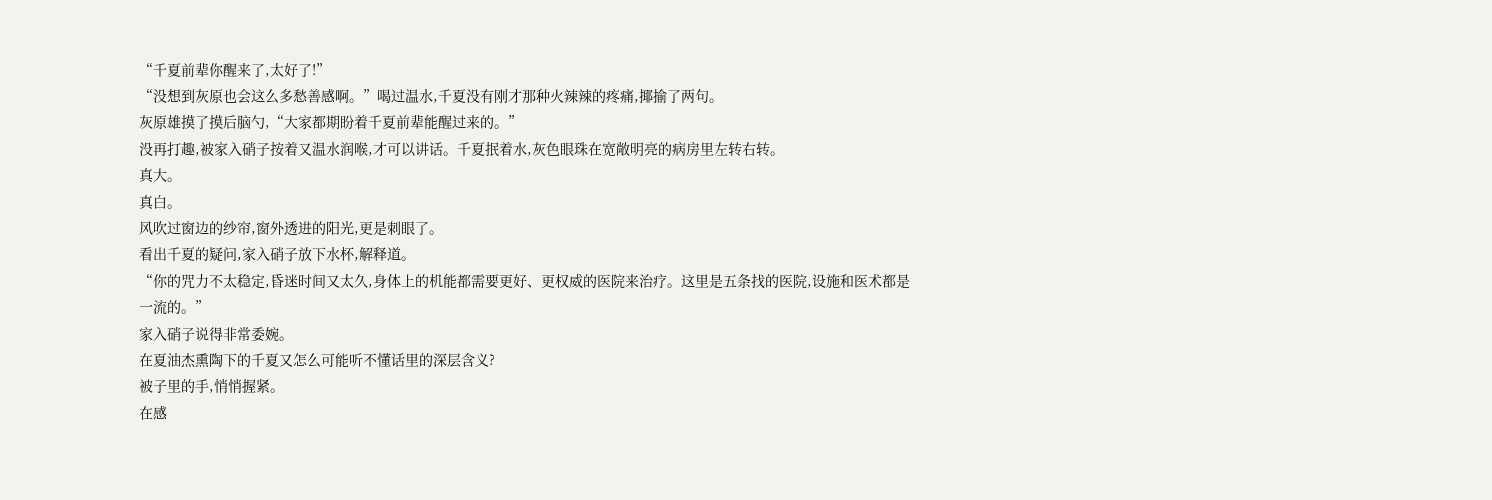“千夏前辈你醒来了,太好了!”
“没想到灰原也会这么多愁善感啊。”喝过温水,千夏没有刚才那种火辣辣的疼痛,揶揄了两句。
灰原雄摸了摸后脑勺,“大家都期盼着千夏前辈能醒过来的。”
没再打趣,被家入硝子按着又温水润喉,才可以讲话。千夏抿着水,灰色眼珠在宽敞明亮的病房里左转右转。
真大。
真白。
风吹过窗边的纱帘,窗外透进的阳光,更是刺眼了。
看出千夏的疑问,家入硝子放下水杯,解释道。
“你的咒力不太稳定,昏迷时间又太久,身体上的机能都需要更好、更权威的医院来治疗。这里是五条找的医院,设施和医术都是一流的。”
家入硝子说得非常委婉。
在夏油杰熏陶下的千夏又怎么可能听不懂话里的深层含义?
被子里的手,悄悄握紧。
在感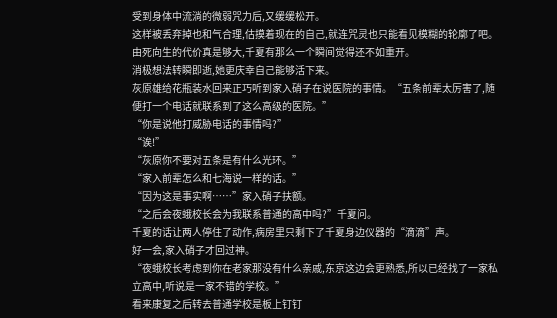受到身体中流淌的微弱咒力后,又缓缓松开。
这样被丢弃掉也和气合理,估摸着现在的自己,就连咒灵也只能看见模糊的轮廓了吧。
由死向生的代价真是够大,千夏有那么一个瞬间觉得还不如重开。
消极想法转瞬即逝,她更庆幸自己能够活下来。
灰原雄给花瓶装水回来正巧听到家入硝子在说医院的事情。“五条前辈太厉害了,随便打一个电话就联系到了这么高级的医院。”
“你是说他打威胁电话的事情吗?”
“诶!”
“灰原你不要对五条是有什么光环。”
“家入前辈怎么和七海说一样的话。”
“因为这是事实啊……”家入硝子扶额。
“之后会夜蛾校长会为我联系普通的高中吗?”千夏问。
千夏的话让两人停住了动作,病房里只剩下了千夏身边仪器的“滴滴”声。
好一会,家入硝子才回过神。
“夜蛾校长考虑到你在老家那没有什么亲戚,东京这边会更熟悉,所以已经找了一家私立高中,听说是一家不错的学校。”
看来康复之后转去普通学校是板上钉钉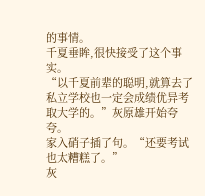的事情。
千夏垂眸,很快接受了这个事实。
“以千夏前辈的聪明,就算去了私立学校也一定会成绩优异考取大学的。”灰原雄开始夸夸。
家入硝子插了句。“还要考试也太糟糕了。”
灰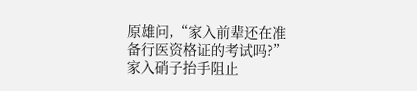原雄问,“家入前辈还在准备行医资格证的考试吗?”
家入硝子抬手阻止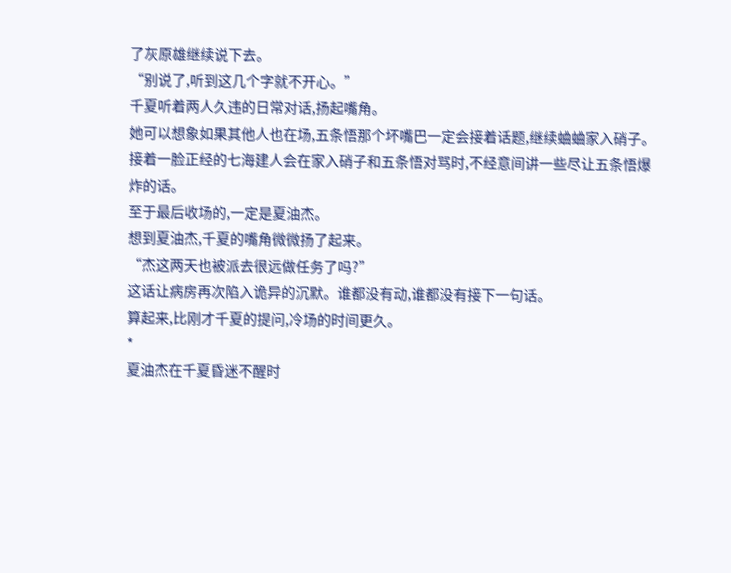了灰原雄继续说下去。
“别说了,听到这几个字就不开心。”
千夏听着两人久违的日常对话,扬起嘴角。
她可以想象如果其他人也在场,五条悟那个坏嘴巴一定会接着话题,继续蛐蛐家入硝子。
接着一脸正经的七海建人会在家入硝子和五条悟对骂时,不经意间讲一些尽让五条悟爆炸的话。
至于最后收场的,一定是夏油杰。
想到夏油杰,千夏的嘴角微微扬了起来。
“杰这两天也被派去很远做任务了吗?”
这话让病房再次陷入诡异的沉默。谁都没有动,谁都没有接下一句话。
算起来,比刚才千夏的提问,冷场的时间更久。
*
夏油杰在千夏昏迷不醒时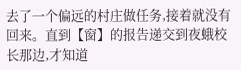去了一个偏远的村庄做任务,接着就没有回来。直到【窗】的报告递交到夜蛾校长那边,才知道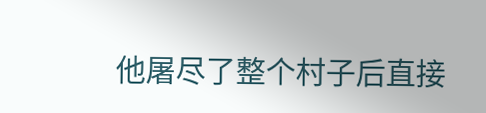他屠尽了整个村子后直接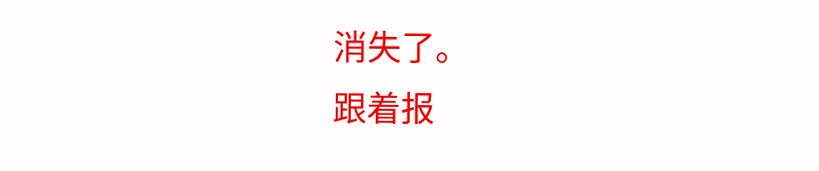消失了。
跟着报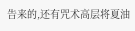告来的,还有咒术高层将夏油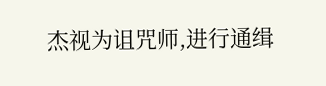杰视为诅咒师,进行通缉